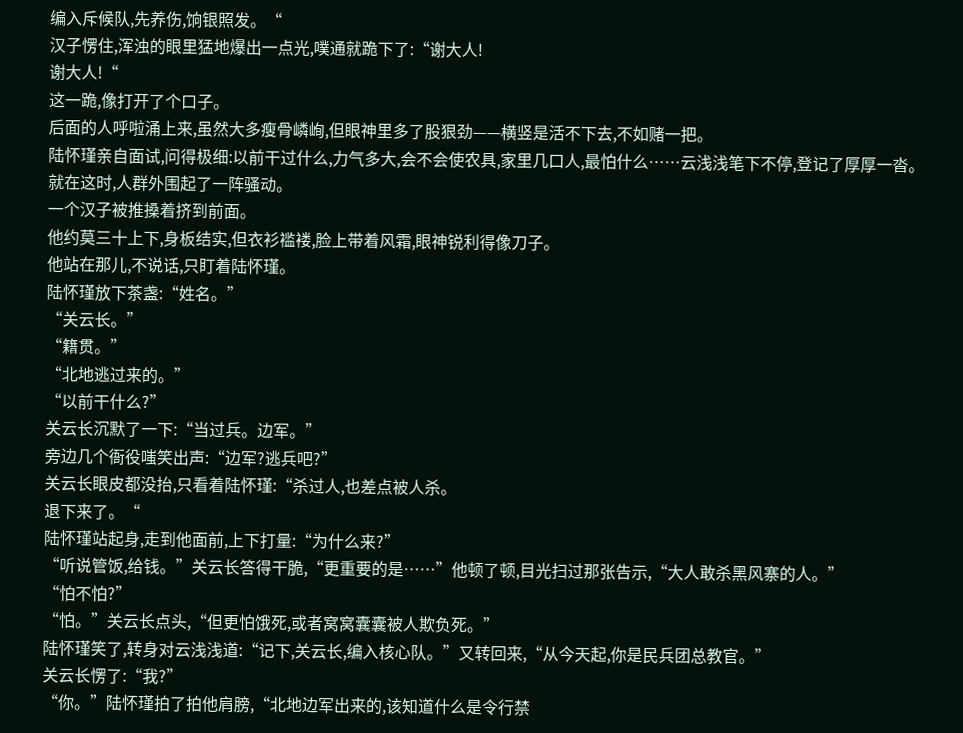编入斥候队,先养伤,饷银照发。“
汉子愣住,浑浊的眼里猛地爆出一点光,噗通就跪下了:“谢大人!
谢大人!“
这一跪,像打开了个口子。
后面的人呼啦涌上来,虽然大多瘦骨嶙峋,但眼神里多了股狠劲——横竖是活不下去,不如赌一把。
陆怀瑾亲自面试,问得极细:以前干过什么,力气多大,会不会使农具,家里几口人,最怕什么……云浅浅笔下不停,登记了厚厚一沓。
就在这时,人群外围起了一阵骚动。
一个汉子被推搡着挤到前面。
他约莫三十上下,身板结实,但衣衫褴褛,脸上带着风霜,眼神锐利得像刀子。
他站在那儿,不说话,只盯着陆怀瑾。
陆怀瑾放下茶盏:“姓名。”
“关云长。”
“籍贯。”
“北地逃过来的。”
“以前干什么?”
关云长沉默了一下:“当过兵。边军。”
旁边几个衙役嗤笑出声:“边军?逃兵吧?”
关云长眼皮都没抬,只看着陆怀瑾:“杀过人,也差点被人杀。
退下来了。“
陆怀瑾站起身,走到他面前,上下打量:“为什么来?”
“听说管饭,给钱。”关云长答得干脆,“更重要的是……”他顿了顿,目光扫过那张告示,“大人敢杀黑风寨的人。”
“怕不怕?”
“怕。”关云长点头,“但更怕饿死,或者窝窝囊囊被人欺负死。”
陆怀瑾笑了,转身对云浅浅道:“记下,关云长,编入核心队。”又转回来,“从今天起,你是民兵团总教官。”
关云长愣了:“我?”
“你。”陆怀瑾拍了拍他肩膀,“北地边军出来的,该知道什么是令行禁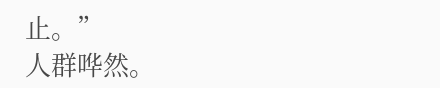止。”
人群哗然。